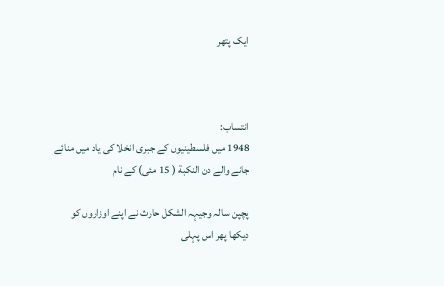ایک پتھر



انتساب:
1948 میں فلسطینیوں کے جبری انخلا کی یاد میں منائے جانے والے دن النکبة ( 15 مئی) کے نام

پچپن سالہ وجیہہ الشکل حارث نے اپنے اوزاروں کو دیکھا پھر اس پہلی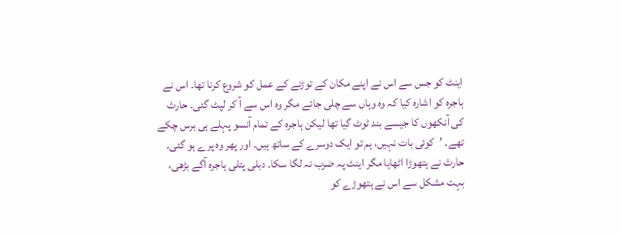اینٹ کو جس سے اس نے اپنے مکان کے توڑنے کے عمل کو شروع کرنا تھا۔ اس نے ہاجرہ کو اشارہ کیا کہ وہ وہاں سے چلی جائے مگر وہ اس سے آ کر لپٹ گئی۔ حارث کی آنکھوں کا جیسے بند ٹوٹ گیا تھا لیکن ہاجرہ کے تمام آنسو پہلے ہی برس چکے تھے۔ ’کوئی بات نہیں، ہم تو ایک دوسرے کے ساتھ ہیں۔ اور پھر وہ پرے ہو گئی۔ حارث نے ہتھوڑا اٹھایا مگر اینٹ پہ ضرب نہ لگا سکا۔ دبلی پتلی ہاجرہ آگے بڑھی، بہت مشکل سے اس نے ہتھوڑے کو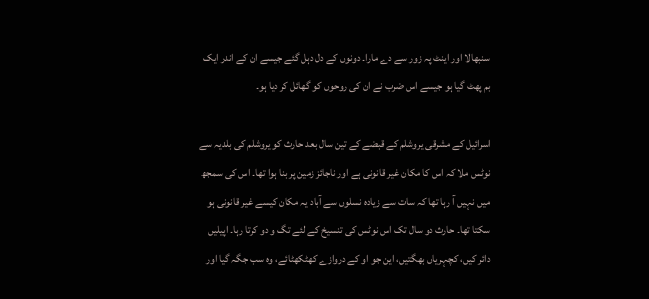سنبھالا اور اینٹ پہ زور سے دے مارا۔ دونوں کے دل دہل گئے جیسے ان کے اندر ایک بم پھٹ گیا ہو جیسے اس ضرب نے ان کی روحوں کو گھائل کر دیا ہو۔

اسرائیل کے مشرقی یروشلم کے قبضے کے تین سال بعد حارث کو یروشلم کی بلدیہ سے نوٹس ملا کہ اس کا مکان غیر قانونی ہے اور ناجائز زمین پر بنا ہوا تھا۔ اس کی سمجھ میں نہیں آ رہا تھا کہ سات سے زیادہ نسلوں سے آباد یہ مکان کیسے غیر قانونی ہو سکتا تھا۔ حارث دو سال تک اس نوٹس کی تنسیخ کے لئے تگ و دو کرتا رہا۔ اپیلیں دائر کیں، کچہریاں بھگتیں، این جو او کے دروازے کھٹکھٹائے، وہ سب جگہ گیا اور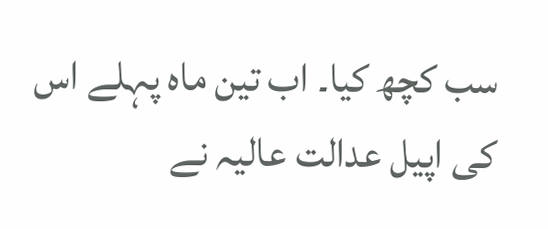سب کچھ کیا۔ اب تین ماہ پہلے اس کی اپیل عدالت عالیہ نے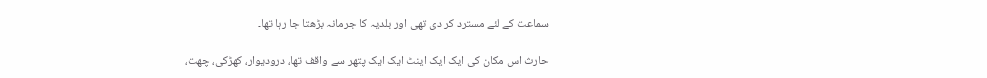سماعت کے لئے مسترد کر دی تھی اور بلدیہ کا جرمانہ بڑھتا جا رہا تھا۔

حارث اس مکان کی ایک ایک اینٹ ایک ایک پتھر سے واقف تھا، درودیوار، کھڑکی، چھت،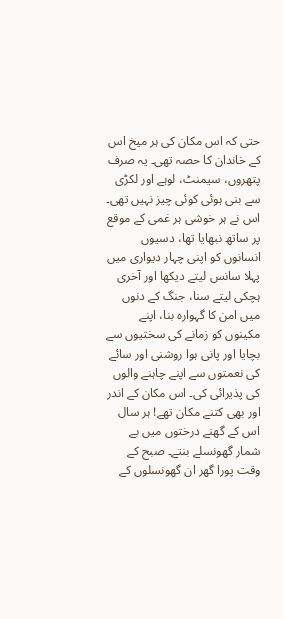حتی کہ اس مکان کی ہر میخ اس کے خاندان کا حصہ تھی۔ یہ صرف پتھروں، سیمنٹ، لوہے اور لکڑی سے بنی ہوئی کوئی چیز نہیں تھی۔ اس نے ہر خوشی ہر غمی کے موقع پر ساتھ نبھایا تھا، دسیوں انسانوں کو اپنی چہار دیواری میں پہلا سانس لیتے دیکھا اور آخری ہچکی لیتے سنا، جنگ کے دنوں میں امن کا گہوارہ بنا، اپنے مکینوں کو زمانے کی سختیوں سے بچایا اور پانی ہوا روشنی اور سائے کی نعمتوں سے اپنے چاہنے والوں کی پذیرائی کی۔ اس مکان کے اندر اور بھی کتنے مکان تھے! ہر سال اس کے گھنے درختوں میں بے شمار گھونسلے بنتے۔ صبح کے وقت پورا گھر ان گھونسلوں کے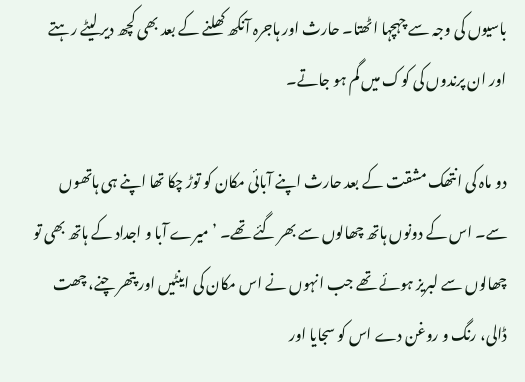باسیوں کی وجہ سے چہچہا اٹھتا۔ حارث اور ہاجرہ آنکھ کھلنے کے بعد بھی کچھ دیر لیٹے رہتے اور ان پرندوں کی کوک میں گم ہو جاتے۔

دو ماہ کی انتھک مشقت کے بعد حارث اپنے آبائی مکان کو توڑ چکا تھا اپنے ہی ہاتھوں سے۔ اس کے دونوں ہاتھ چھالوں سے بھر گئے تھے۔ ’میرے آبا و اجداد کے ہاتھ بھی تو چھالوں سے لبریز ہوئے تھے جب انہوں نے اس مکان کی اینٹیں اور پتھر چنے، چھت ڈالی، رنگ و روغن دے اس کو سجایا اور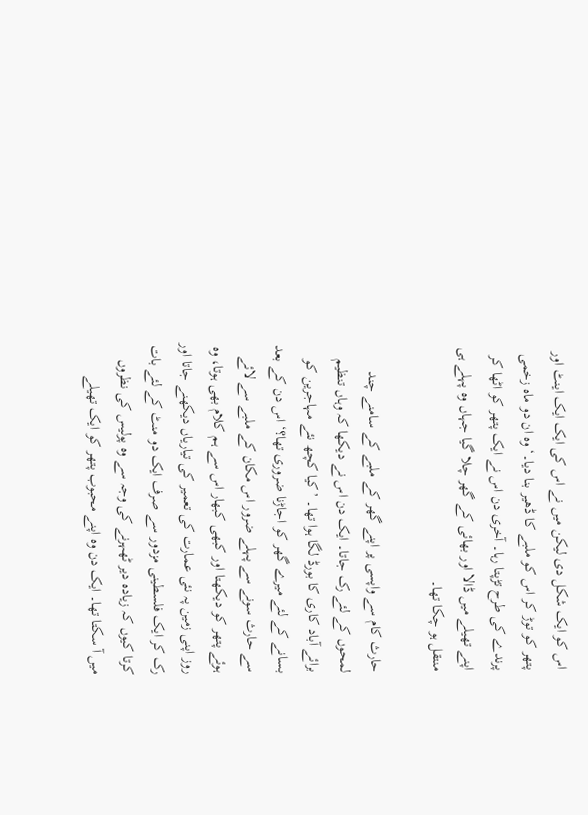اس کو ایک شکل دی لیکن میں نے اس کی ایک ایک اینٹ اور پتھر کو توڑ کر اس کو ملبے کا ڈھیر بنا دیا۔‘ وہ ان دو ماہ زخمی پرندے کی طرح تڑپتا رہا۔ آخری دن اس نے ایک پتھر کو اٹھا کر اپنے تھیلے میں ڈالا اور بھائی کے گھر چلا گیا جہاں وہ پہلے ہی منتقل ہو چکا تھا۔

حارث کام سے واپسی پر اپنے گھر کے ملبے کے سامنے چند لمحوں کے لئے رک جاتا۔ ایک دن اس نے دیکھا کہ وہاں تنظیم برائے آباد کاری کا بورڈ لگا ہوا تھا۔ ’کیا کچھ نئے مہاجرین کو بسانے کے لئے میرے گھر کو اجاڑنا ضروری تھا؟‘ اس دن کے بعد سے حارث سونے سے پہلے ضرور اس مکان کے ملبے سے لائے ہوئے پتھر کو دیکھتا اور کبھی کبھار اس سے ہم کلام بھی ہوتا، وہ روز اپنی زمین پہ نئی عمارت کی تعمیر کی تیاریاں دیکھنے جاتا اور رک کر ایک فلسطینی مزدور سے صرف ایک دو منٹ کے لئے بات کرتا کیوں کہ زیادہ دیر ٹھہرنے کی وجہ سے وہ پولیس کی نظروں میں آ سکتا تھا۔ ایک دن وہ اپنے محبوب پتھر کو ایک تھیلے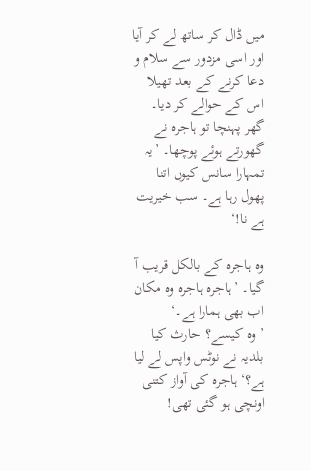میں ڈال کر ساتھ لے کر آیا اور اسی مزدور سے سلام و دعا کرنے کے بعد تھیلا اس کے حوالے کر دیا۔ گھر پہنچا تو ہاجرہ نے گھورتے ہوئے پوچھا۔ ’یہ تمہارا سانس کیوں اتنا پھول رہا ہے۔ سب خیریت ہے نا!‘

وہ ہاجرہ کے بالکل قریب آ گیا۔ ’ہاجرہ ہاجرہ وہ مکان اب بھی ہمارا ہے۔‘
’وہ کیسے؟ حارث کیا بلدیہ نے نوٹس واپس لے لیا ہے؟‘ ہاجرہ کی آواز کتنی اونچی ہو گئی تھی!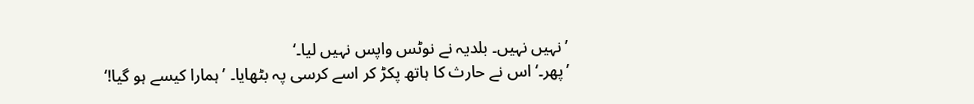’نہیں نہیں۔ بلدیہ نے نوٹس واپس نہیں لیا۔‘
’پھر۔‘ اس نے حارث کا ہاتھ پکڑ کر اسے کرسی پہ بٹھایا۔ ’ہمارا کیسے ہو گیا!‘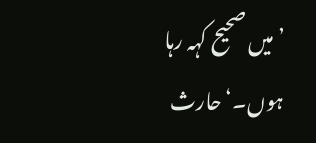’میں صحیح کہہ رہا ہوں۔‘ حارث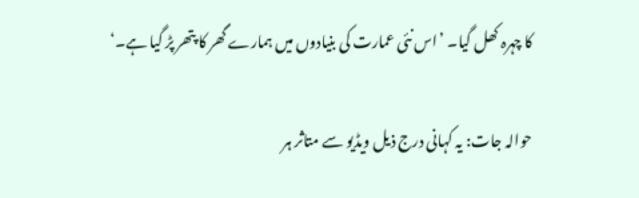کا چہرہ کھل گیا۔ ’اس نئی عمارت کی بنیادوں میں ہمارے گھر کا پتھر پڑ گیا ہے۔‘

حوالہ جات: یہ کہانی درج ذیل ویڈیو سے متاثر ہر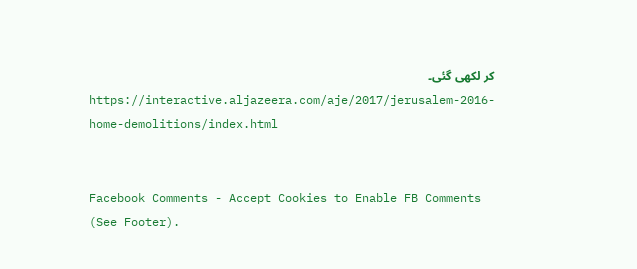کر لکھی گئی۔
https://interactive.aljazeera.com/aje/2017/jerusalem-2016-home-demolitions/index.html


Facebook Comments - Accept Cookies to Enable FB Comments (See Footer).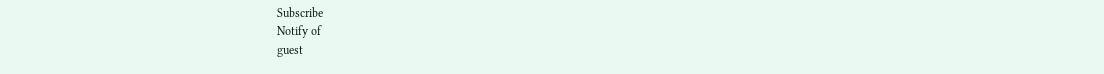Subscribe
Notify of
guest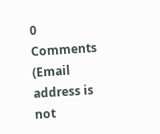0 Comments (Email address is not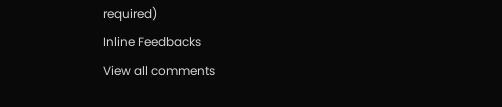required)
Inline Feedbacks
View all comments